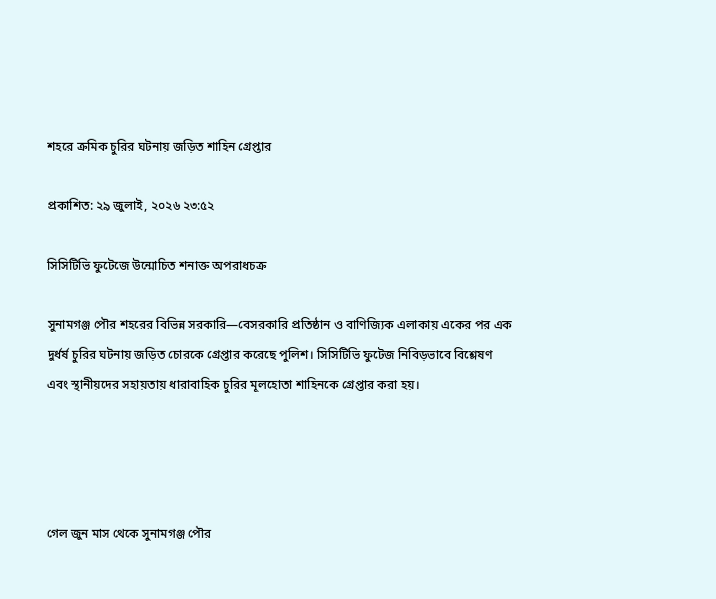শহরে ক্রমিক চুরির ঘটনায় জড়িত শাহিন গ্রেপ্তার

প্রকাশিত: ২৯ জুলাই, ২০২৬ ২৩:৫২

সিসিটিভি ফুটেজে উন্মোচিত শনাক্ত অপরাধচক্র

সুনামগঞ্জ পৌর শহরের বিভিন্ন সরকারি—বেসরকারি প্রতিষ্ঠান ও বাণিজ্যিক এলাকায় একের পর এক দুর্ধর্ষ চুরির ঘটনায় জড়িত চোরকে গ্রেপ্তার করেছে পুলিশ। সিসিটিভি ফুটেজ নিবিড়ভাবে বিশ্লেষণ এবং স্থানীয়দের সহায়তায় ধারাবাহিক চুরির মূলহোতা শাহিনকে গ্রেপ্তার করা হয়।




গেল জুন মাস থেকে সুনামগঞ্জ পৌর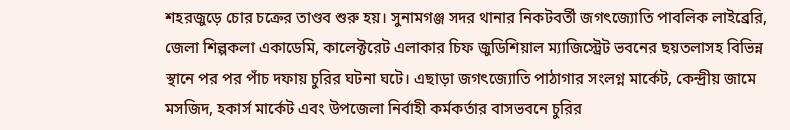শহরজুড়ে চোর চক্রের তাণ্ডব শুরু হয়। সুনামগঞ্জ সদর থানার নিকটবর্তী জগৎজ্যোতি পাবলিক লাইব্রেরি, জেলা শিল্পকলা একাডেমি, কালেক্টরেট এলাকার চিফ জুডিশিয়াল ম্যাজিস্ট্রেট ভবনের ছয়তলাসহ বিভিন্ন স্থানে পর পর পাঁচ দফায় চুরির ঘটনা ঘটে। এছাড়া জগৎজ্যোতি পাঠাগার সংলগ্ন মার্কেট, কেন্দ্রীয় জামে মসজিদ, হকার্স মার্কেট এবং উপজেলা নির্বাহী কর্মকর্তার বাসভবনে চুরির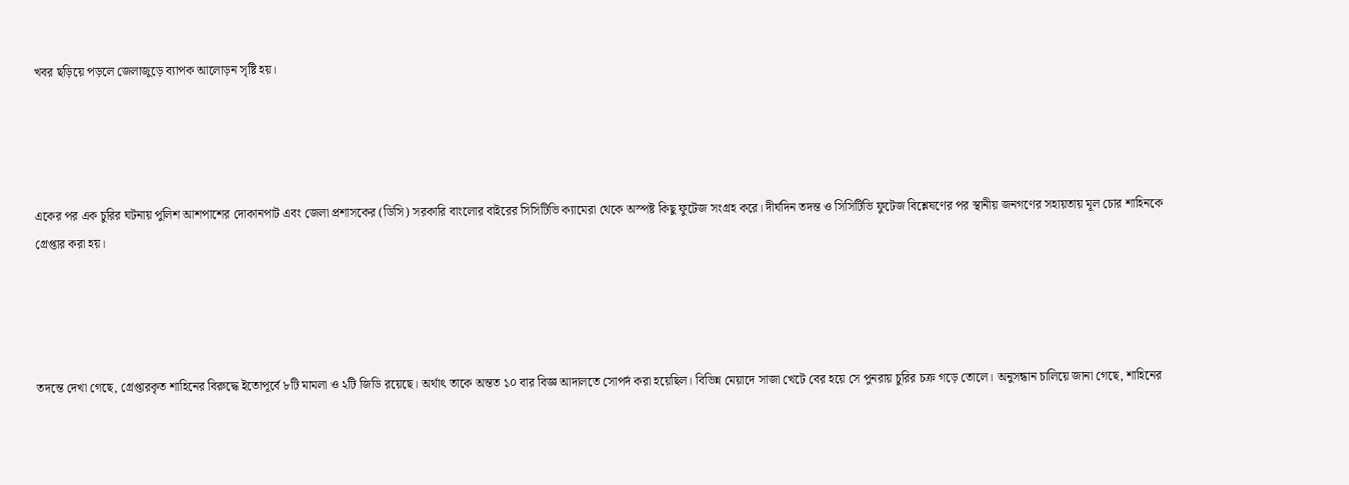খবর ছড়িয়ে পড়লে জেলাজুড়ে ব্যাপক আলোড়ন সৃষ্টি হয়।




একের পর এক চুরির ঘটনায় পুলিশ আশপাশের দোকানপাট এবং জেলা প্রশাসকের (ডিসি) সরকারি বাংলোর বাইরের সিসিটিভি ক্যামেরা থেকে অস্পষ্ট কিছু ফুটেজ সংগ্রহ করে। দীর্ঘদিন তদন্ত ও সিসিটিভি ফুটেজ বিশ্লেষণের পর স্থানীয় জনগণের সহায়তায় মূল চোর শাহিনকে গ্রেপ্তার করা হয়।




তদন্তে দেখা গেছে, গ্রেপ্তারকৃত শাহিনের বিরুদ্ধে ইতোপূর্বে ৮টি মামলা ও ২টি জিডি রয়েছে। অর্থাৎ তাকে অন্তত ১০ বার বিজ্ঞ আদালতে সোপর্দ করা হয়েছিল। বিভিন্ন মেয়াদে সাজা খেটে বের হয়ে সে পুনরায় চুরির চক্র গড়ে তোলে। অনুসন্ধান চালিয়ে জানা গেছে, শাহিনের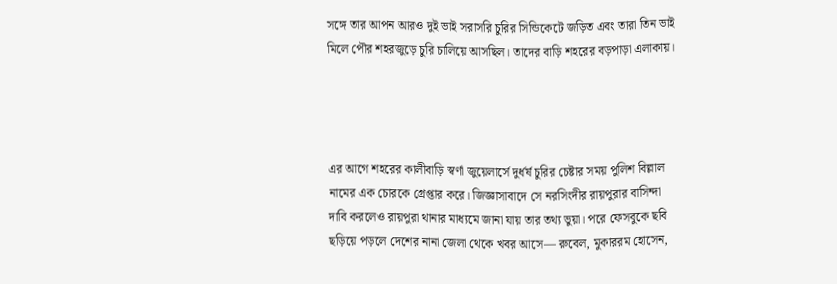সঙ্গে তার আপন আরও দুই ভাই সরাসরি চুরির সিন্ডিকেটে জড়িত এবং তারা তিন ভাই মিলে পৌর শহরজুড়ে চুরি চালিয়ে আসছিল। তাদের বাড়ি শহরের বড়পাড়া এলাকায়।




এর আগে শহরের কালীবাড়ি স্বর্ণা জুয়েলার্সে দুর্ধর্ষ চুরির চেষ্টার সময় পুলিশ বিল্লাল নামের এক চোরকে গ্রেপ্তার করে। জিজ্ঞাসাবাদে সে নরসিংদীর রায়পুরার বাসিন্দা দাবি করলেও রায়পুরা থানার মাধ্যমে জানা যায় তার তথ্য ভুয়া। পরে ফেসবুকে ছবি ছড়িয়ে পড়লে দেশের নানা জেলা থেকে খবর আসে— রুবেল, মুকাররম হোসেন,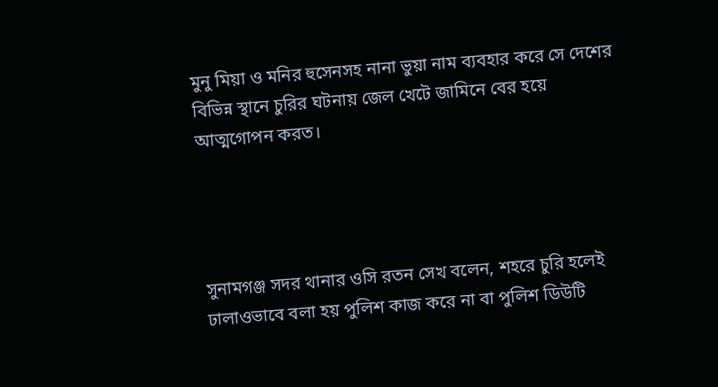মুনু মিয়া ও মনির হুসেনসহ নানা ভুয়া নাম ব্যবহার করে সে দেশের বিভিন্ন স্থানে চুরির ঘটনায় জেল খেটে জামিনে বের হয়ে আত্মগোপন করত।




সুনামগঞ্জ সদর থানার ওসি রতন সেখ বলেন, শহরে চুরি হলেই ঢালাওভাবে বলা হয় পুলিশ কাজ করে না বা পুলিশ ডিউটি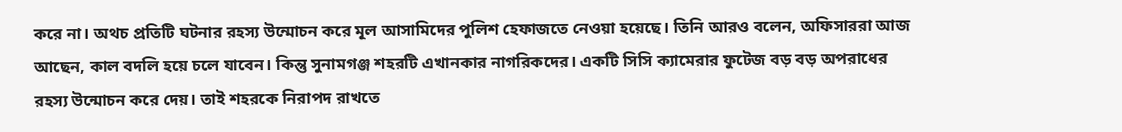করে না। অথচ প্রতিটি ঘটনার রহস্য উন্মোচন করে মূল আসামিদের পুলিশ হেফাজতে নেওয়া হয়েছে। তিনি আরও বলেন, অফিসাররা আজ আছেন, কাল বদলি হয়ে চলে যাবেন। কিন্তু সুনামগঞ্জ শহরটি এখানকার নাগরিকদের। একটি সিসি ক্যামেরার ফুটেজ বড় বড় অপরাধের রহস্য উন্মোচন করে দেয়। তাই শহরকে নিরাপদ রাখতে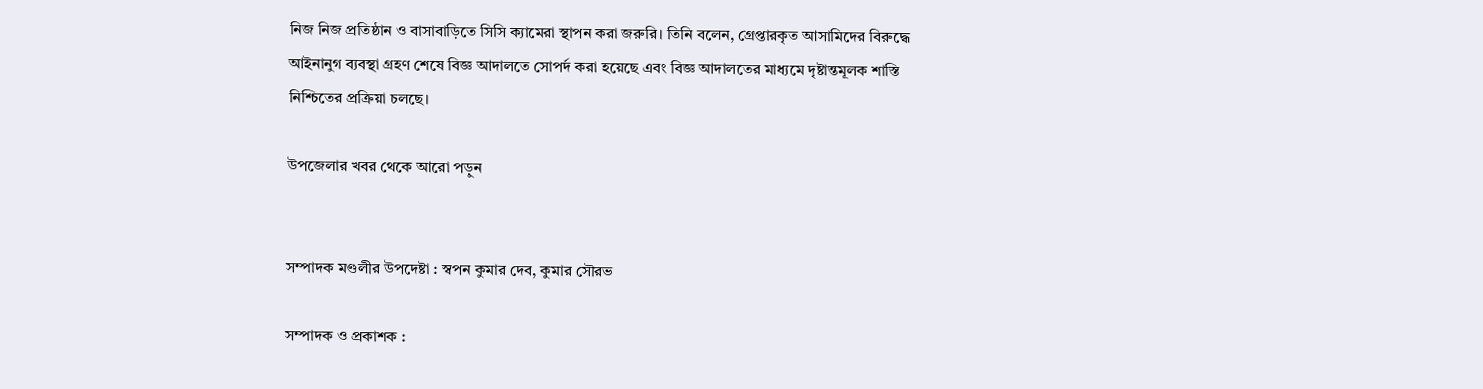নিজ নিজ প্রতিষ্ঠান ও বাসাবাড়িতে সিসি ক্যামেরা স্থাপন করা জরুরি। তিনি বলেন, গ্রেপ্তারকৃত আসামিদের বিরুদ্ধে আইনানুগ ব্যবস্থা গ্রহণ শেষে বিজ্ঞ আদালতে সোপর্দ করা হয়েছে এবং বিজ্ঞ আদালতের মাধ্যমে দৃষ্টান্তমূলক শাস্তি নিশ্চিতের প্রক্রিয়া চলছে।

উপজেলার খবর থেকে আরো পড়ুন


সম্পাদক মণ্ডলীর উপদেষ্টা : স্বপন কুমার দেব, কুমার সৌরভ

সম্পাদক ও প্রকাশক :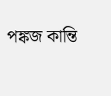পঙ্কজ কান্তি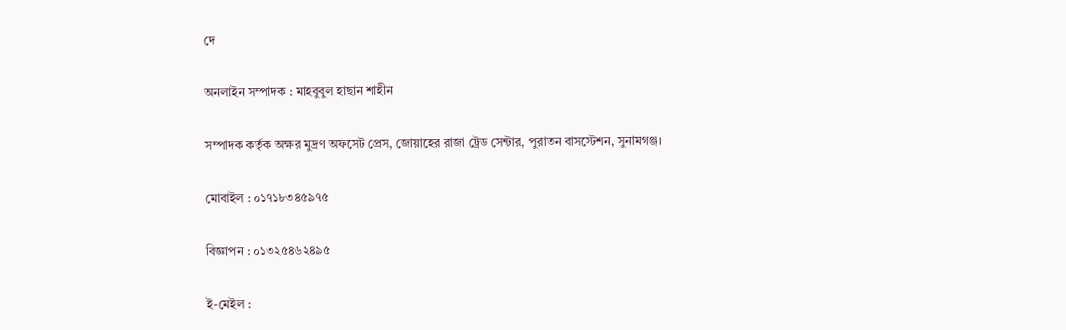দে

অনলাইন সম্পাদক : মাহবুবুল হাছান শাহীন

সম্পাদক কর্তৃক অক্ষর মুদ্রণ অফসেট প্রেস, জোয়াহের রাজা ট্রেড সেন্টার, পুরাতন বাসস্টেশন, সুনামগঞ্জ।

মোবাইল : ০১৭১৮৩৪৫৯৭৫

বিজ্ঞাপন : ০১৩২৫৪৬২৪৯৫

ই-মেইল :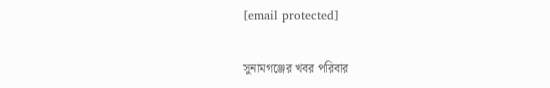[email protected]

সুনামগঞ্জের খবর পরিবার